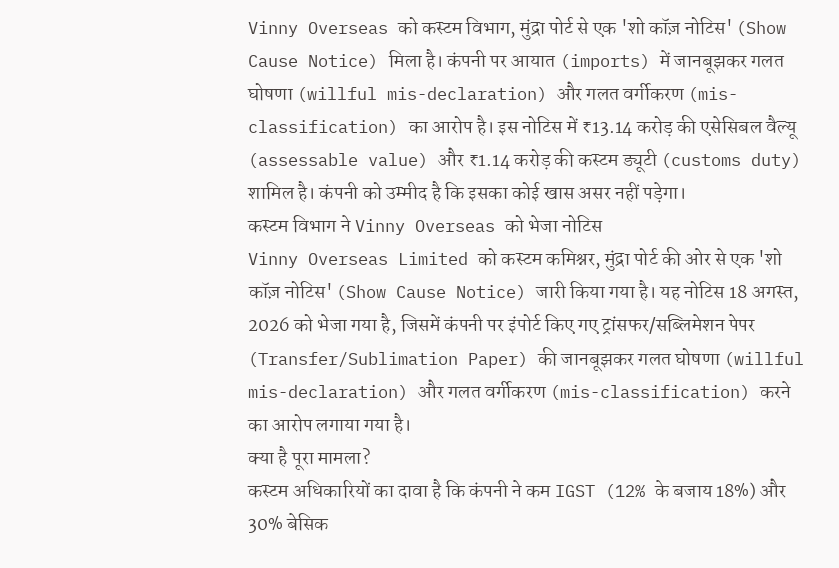Vinny Overseas को कस्टम विभाग, मुंद्रा पोर्ट से एक 'शो कॉज़ नोटिस' (Show Cause Notice) मिला है। कंपनी पर आयात (imports) में जानबूझकर गलत घोषणा (willful mis-declaration) और गलत वर्गीकरण (mis-classification) का आरोप है। इस नोटिस में ₹13.14 करोड़ की एसेसिबल वैल्यू (assessable value) और ₹1.14 करोड़ की कस्टम ड्यूटी (customs duty) शामिल है। कंपनी को उम्मीद है कि इसका कोई खास असर नहीं पड़ेगा।
कस्टम विभाग ने Vinny Overseas को भेजा नोटिस
Vinny Overseas Limited को कस्टम कमिश्नर, मुंद्रा पोर्ट की ओर से एक 'शो कॉज़ नोटिस' (Show Cause Notice) जारी किया गया है। यह नोटिस 18 अगस्त, 2026 को भेजा गया है, जिसमें कंपनी पर इंपोर्ट किए गए ट्रांसफर/सब्लिमेशन पेपर (Transfer/Sublimation Paper) की जानबूझकर गलत घोषणा (willful mis-declaration) और गलत वर्गीकरण (mis-classification) करने का आरोप लगाया गया है।
क्या है पूरा मामला?
कस्टम अधिकारियों का दावा है कि कंपनी ने कम IGST (12% के बजाय 18%) और 30% बेसिक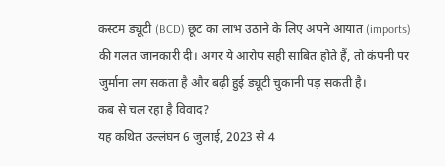कस्टम ड्यूटी (BCD) छूट का लाभ उठाने के लिए अपने आयात (imports) की गलत जानकारी दी। अगर ये आरोप सही साबित होते हैं, तो कंपनी पर जुर्माना लग सकता है और बढ़ी हुई ड्यूटी चुकानी पड़ सकती है।
कब से चल रहा है विवाद?
यह कथित उल्लंघन 6 जुलाई, 2023 से 4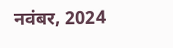नवंबर, 2024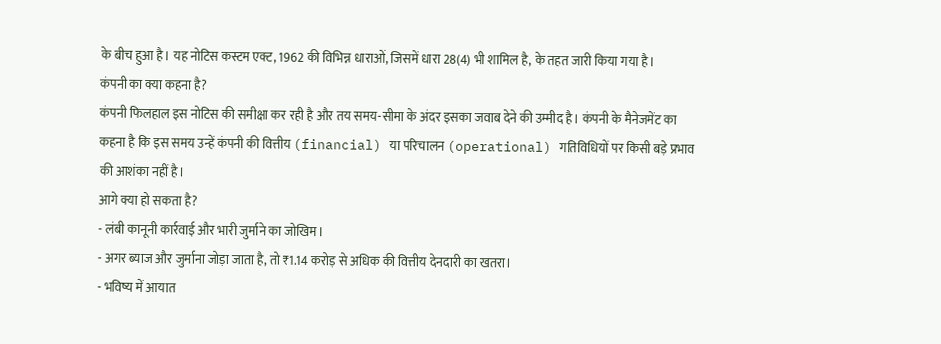के बीच हुआ है। यह नोटिस कस्टम एक्ट, 1962 की विभिन्न धाराओं, जिसमें धारा 28(4) भी शामिल है, के तहत जारी किया गया है।
कंपनी का क्या कहना है?
कंपनी फिलहाल इस नोटिस की समीक्षा कर रही है और तय समय-सीमा के अंदर इसका जवाब देने की उम्मीद है। कंपनी के मैनेजमेंट का कहना है कि इस समय उन्हें कंपनी की वित्तीय (financial) या परिचालन (operational) गतिविधियों पर किसी बड़े प्रभाव की आशंका नहीं है।
आगे क्या हो सकता है?
- लंबी कानूनी कार्रवाई और भारी जुर्माने का जोखिम।
- अगर ब्याज और जुर्माना जोड़ा जाता है, तो ₹1.14 करोड़ से अधिक की वित्तीय देनदारी का खतरा।
- भविष्य में आयात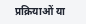प्रक्रियाओं या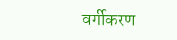वर्गीकरण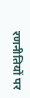रणनीतियों पर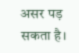असर पड़ सकता है।